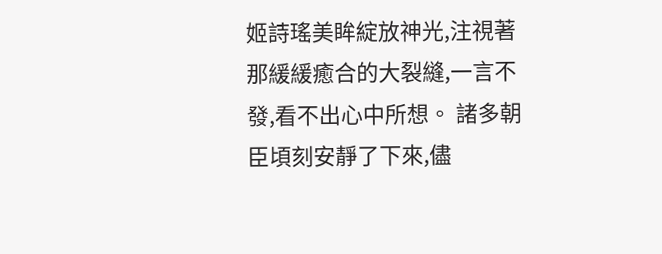姬詩瑤美眸綻放神光,注視著那緩緩癒合的大裂縫,一言不發,看不出心中所想。 諸多朝臣頃刻安靜了下來,儘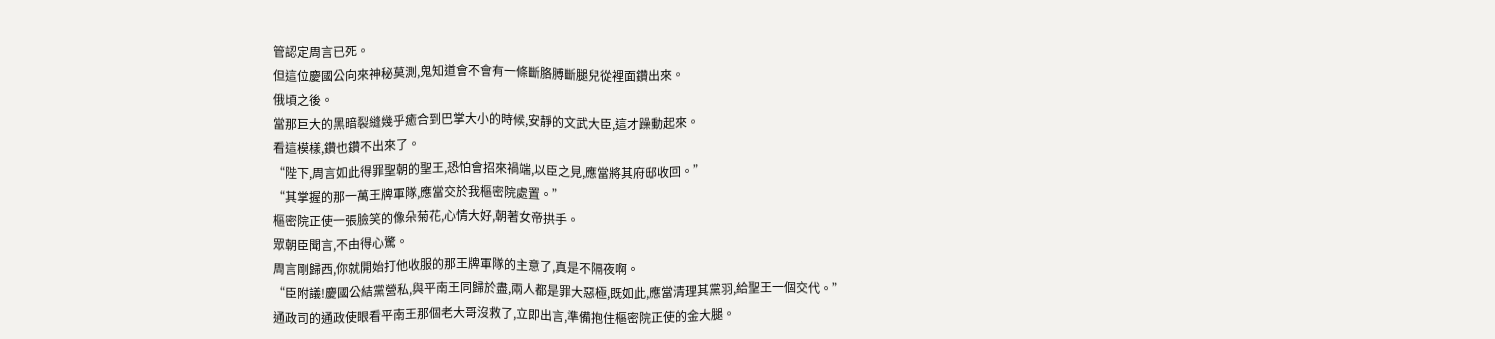管認定周言已死。
但這位慶國公向來神秘莫測,鬼知道會不會有一條斷胳膊斷腿兒從裡面鑽出來。
俄頃之後。
當那巨大的黑暗裂縫幾乎癒合到巴掌大小的時候,安靜的文武大臣,這才躁動起來。
看這模樣,鑽也鑽不出來了。
“陛下,周言如此得罪聖朝的聖王,恐怕會招來禍端,以臣之見,應當將其府邸收回。”
“其掌握的那一萬王牌軍隊,應當交於我樞密院處置。”
樞密院正使一張臉笑的像朵菊花,心情大好,朝著女帝拱手。
眾朝臣聞言,不由得心驚。
周言剛歸西,你就開始打他收服的那王牌軍隊的主意了,真是不隔夜啊。
“臣附議!慶國公結黨營私,與平南王同歸於盡,兩人都是罪大惡極,既如此,應當清理其黨羽,給聖王一個交代。”
通政司的通政使眼看平南王那個老大哥沒救了,立即出言,準備抱住樞密院正使的金大腿。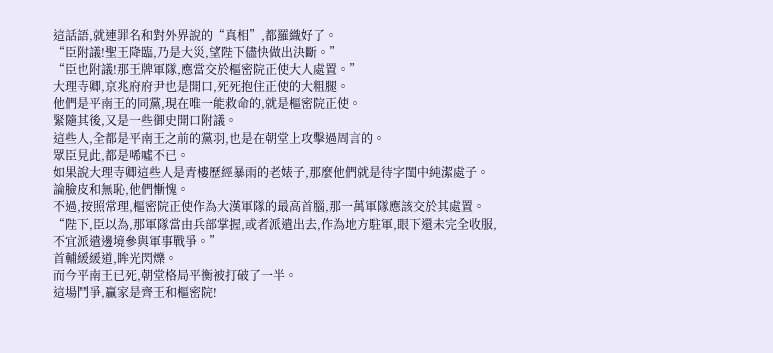這話語,就連罪名和對外界說的“真相”,都羅織好了。
“臣附議!聖王降臨,乃是大災,望陛下儘快做出決斷。”
“臣也附議!那王牌軍隊,應當交於樞密院正使大人處置。”
大理寺卿,京兆府府尹也是開口,死死抱住正使的大粗腿。
他們是平南王的同黨,現在唯一能救命的,就是樞密院正使。
緊隨其後,又是一些御史開口附議。
這些人,全都是平南王之前的黨羽,也是在朝堂上攻擊過周言的。
眾臣見此,都是唏噓不已。
如果說大理寺卿這些人是青樓歷經暴雨的老婊子,那麼他們就是待字閨中純潔處子。
論臉皮和無恥,他們慚愧。
不過,按照常理,樞密院正使作為大漢軍隊的最高首腦,那一萬軍隊應該交於其處置。
“陛下,臣以為,那軍隊當由兵部掌握,或者派遣出去,作為地方駐軍,眼下還未完全收服,不宜派遣邊境參與軍事戰爭。”
首輔緩緩道,眸光閃爍。
而今平南王已死,朝堂格局平衡被打破了一半。
這場鬥爭,贏家是齊王和樞密院!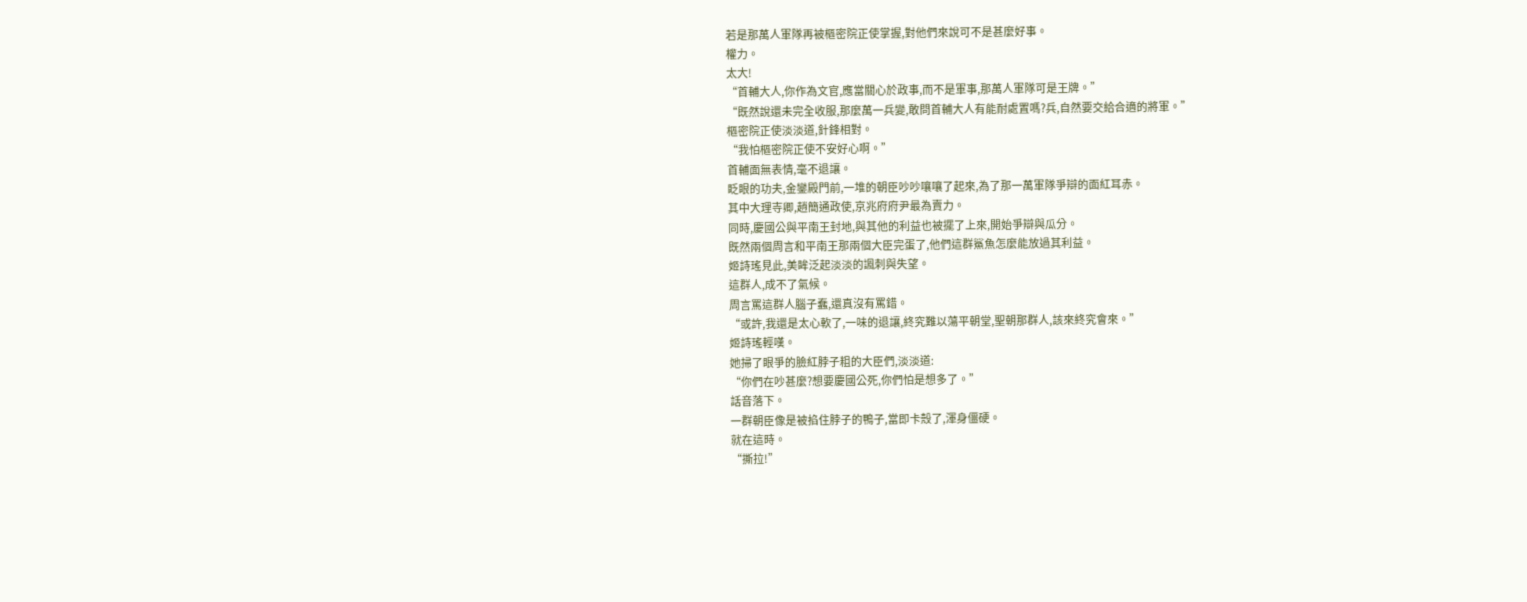若是那萬人軍隊再被樞密院正使掌握,對他們來說可不是甚麼好事。
權力。
太大!
“首輔大人,你作為文官,應當關心於政事,而不是軍事,那萬人軍隊可是王牌。”
“既然說還未完全收服,那麼萬一兵變,敢問首輔大人有能耐處置嗎?兵,自然要交給合適的將軍。”
樞密院正使淡淡道,針鋒相對。
“我怕樞密院正使不安好心啊。”
首輔面無表情,毫不退讓。
眨眼的功夫,金鑾殿門前,一堆的朝臣吵吵嚷嚷了起來,為了那一萬軍隊爭辯的面紅耳赤。
其中大理寺卿,趙簡通政使,京兆府府尹最為賣力。
同時,慶國公與平南王封地,與其他的利益也被擺了上來,開始爭辯與瓜分。
既然兩個周言和平南王那兩個大臣完蛋了,他們這群鯊魚怎麼能放過其利益。
姬詩瑤見此,美眸泛起淡淡的諷刺與失望。
這群人,成不了氣候。
周言罵這群人腦子蠢,還真沒有罵錯。
“或許,我還是太心軟了,一味的退讓,終究難以蕩平朝堂,聖朝那群人,該來終究會來。”
姬詩瑤輕嘆。
她掃了眼爭的臉紅脖子粗的大臣們,淡淡道:
“你們在吵甚麼?想要慶國公死,你們怕是想多了。”
話音落下。
一群朝臣像是被掐住脖子的鴨子,當即卡殼了,渾身僵硬。
就在這時。
“撕拉!”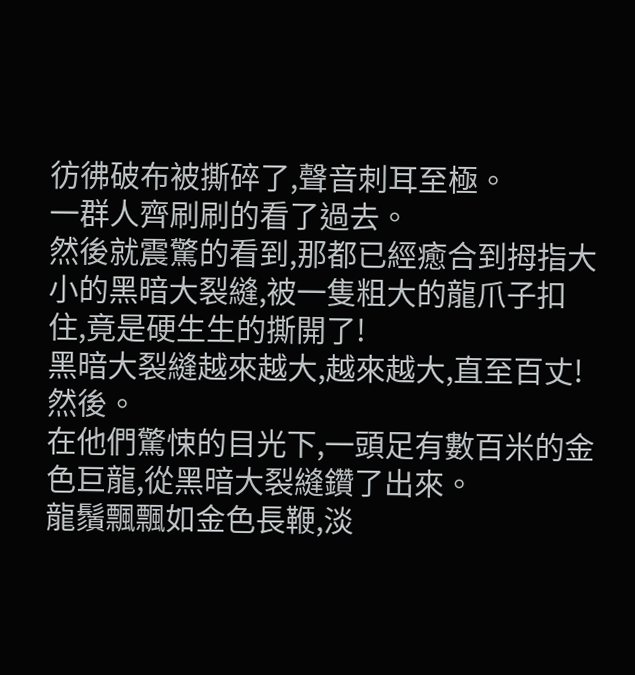彷彿破布被撕碎了,聲音刺耳至極。
一群人齊刷刷的看了過去。
然後就震驚的看到,那都已經癒合到拇指大小的黑暗大裂縫,被一隻粗大的龍爪子扣住,竟是硬生生的撕開了!
黑暗大裂縫越來越大,越來越大,直至百丈!
然後。
在他們驚悚的目光下,一頭足有數百米的金色巨龍,從黑暗大裂縫鑽了出來。
龍鬚飄飄如金色長鞭,淡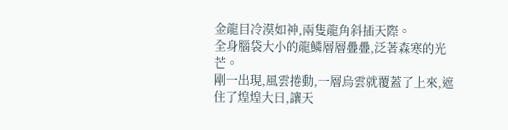金龍目冷漠如神,兩隻龍角斜插天際。
全身腦袋大小的龍鱗層層疊疊,泛著森寒的光芒。
剛一出現,風雲捲動,一層烏雲就覆蓋了上來,遮住了煌煌大日,讓天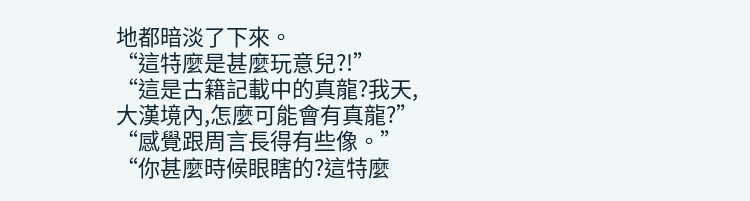地都暗淡了下來。
“這特麼是甚麼玩意兒?!”
“這是古籍記載中的真龍?我天,大漢境內,怎麼可能會有真龍?”
“感覺跟周言長得有些像。”
“你甚麼時候眼瞎的?這特麼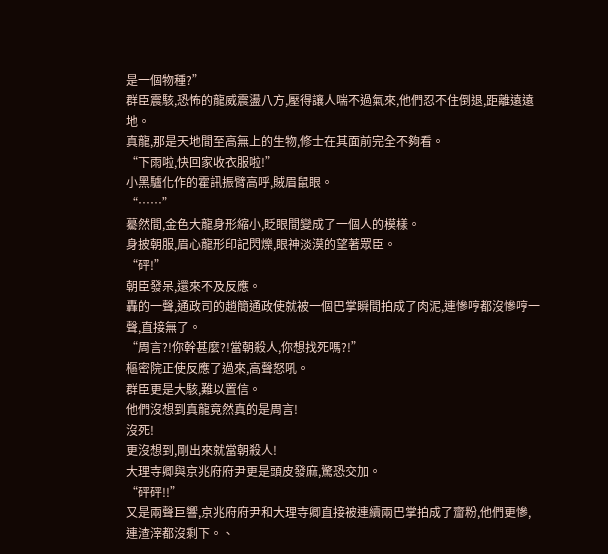是一個物種?”
群臣震駭,恐怖的龍威震盪八方,壓得讓人喘不過氣來,他們忍不住倒退,距離遠遠地。
真龍,那是天地間至高無上的生物,修士在其面前完全不夠看。
“下雨啦,快回家收衣服啦!”
小黑驢化作的霍訊振臂高呼,賊眉鼠眼。
“……”
驀然間,金色大龍身形縮小,眨眼間變成了一個人的模樣。
身披朝服,眉心龍形印記閃爍,眼神淡漠的望著眾臣。
“砰!”
朝臣發呆,還來不及反應。
轟的一聲,通政司的趙簡通政使就被一個巴掌瞬間拍成了肉泥,連慘哼都沒慘哼一聲,直接無了。
“周言?!你幹甚麼?!當朝殺人,你想找死嗎?!”
樞密院正使反應了過來,高聲怒吼。
群臣更是大駭,難以置信。
他們沒想到真龍竟然真的是周言!
沒死!
更沒想到,剛出來就當朝殺人!
大理寺卿與京兆府府尹更是頭皮發麻,驚恐交加。
“砰砰!!”
又是兩聲巨響,京兆府府尹和大理寺卿直接被連續兩巴掌拍成了齏粉,他們更慘,連渣滓都沒剩下。、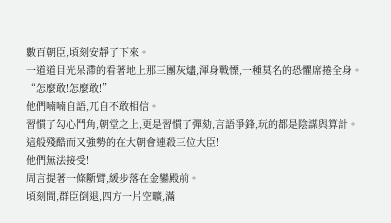數百朝臣,頃刻安靜了下來。
一道道目光呆滯的看著地上那三團灰燼,渾身戰慄,一種莫名的恐懼席捲全身。
“怎麼敢!怎麼敢!”
他們喃喃自語,兀自不敢相信。
習慣了勾心鬥角,朝堂之上,更是習慣了彈劾,言語爭鋒,玩的都是陰謀與算計。
這般殘酷而又強勢的在大朝會連殺三位大臣!
他們無法接受!
周言提著一條斷臂,緩步落在金鑾殿前。
頃刻間,群臣倒退,四方一片空曠,滿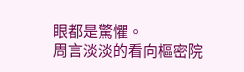眼都是驚懼。
周言淡淡的看向樞密院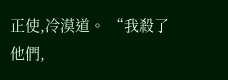正使,冷漠道。 “我殺了他們,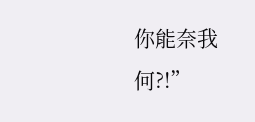你能奈我何?!”